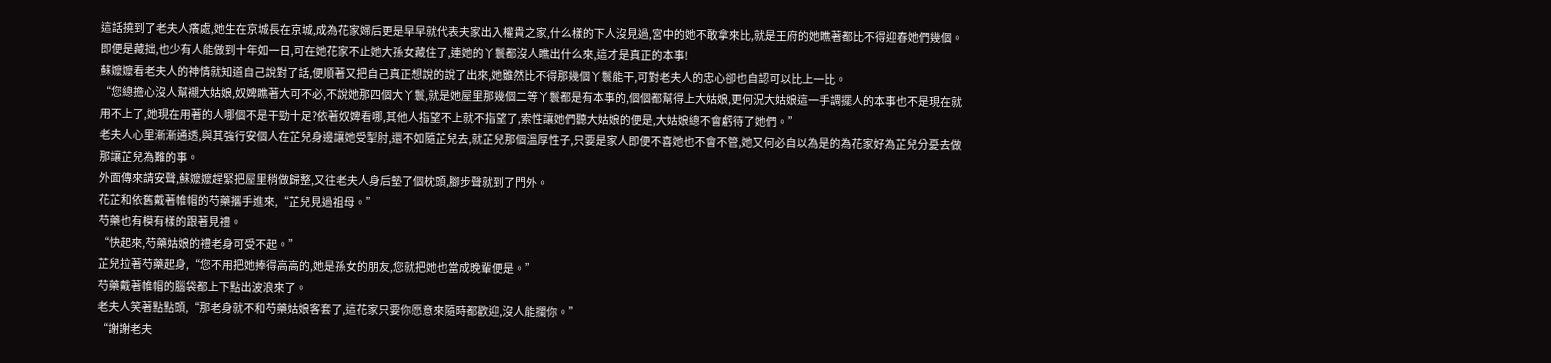這話撓到了老夫人癢處,她生在京城長在京城,成為花家婦后更是早早就代表夫家出入權貴之家,什么樣的下人沒見過,宮中的她不敢拿來比,就是王府的她瞧著都比不得迎春她們幾個。
即便是藏拙,也少有人能做到十年如一日,可在她花家不止她大孫女藏住了,連她的丫鬟都沒人瞧出什么來,這才是真正的本事!
蘇嬤嬤看老夫人的神情就知道自己說對了話,便順著又把自己真正想說的說了出來,她雖然比不得那幾個丫鬟能干,可對老夫人的忠心卻也自認可以比上一比。
“您總擔心沒人幫襯大姑娘,奴婢瞧著大可不必,不說她那四個大丫鬟,就是她屋里那幾個二等丫鬟都是有本事的,個個都幫得上大姑娘,更何況大姑娘這一手調擺人的本事也不是現在就用不上了,她現在用著的人哪個不是干勁十足?依著奴婢看哪,其他人指望不上就不指望了,索性讓她們聽大姑娘的便是,大姑娘總不會虧待了她們。”
老夫人心里漸漸通透,與其強行安個人在芷兒身邊讓她受掣肘,還不如隨芷兒去,就芷兒那個溫厚性子,只要是家人即便不喜她也不會不管,她又何必自以為是的為花家好為芷兒分憂去做那讓芷兒為難的事。
外面傳來請安聲,蘇嬤嬤趕緊把屋里稍做歸整,又往老夫人身后墊了個枕頭,腳步聲就到了門外。
花芷和依舊戴著帷帽的芍藥攜手進來,“芷兒見過祖母。”
芍藥也有模有樣的跟著見禮。
“快起來,芍藥姑娘的禮老身可受不起。”
芷兒拉著芍藥起身,“您不用把她捧得高高的,她是孫女的朋友,您就把她也當成晚輩便是。”
芍藥戴著帷帽的腦袋都上下點出波浪來了。
老夫人笑著點點頭,“那老身就不和芍藥姑娘客套了,這花家只要你愿意來隨時都歡迎,沒人能攔你。”
“謝謝老夫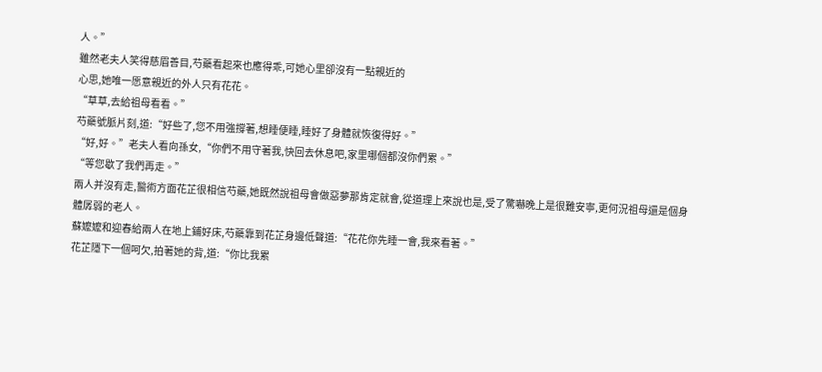人。”
雖然老夫人笑得慈眉善目,芍藥看起來也應得乖,可她心里卻沒有一點親近的
心思,她唯一愿意親近的外人只有花花。
“草草,去給祖母看看。”
芍藥號脈片刻,道:“好些了,您不用強撐著,想睡便睡,睡好了身體就恢復得好。”
“好,好。”老夫人看向孫女,“你們不用守著我,快回去休息吧,家里哪個都沒你們累。”
“等您歇了我們再走。”
兩人并沒有走,醫術方面花芷很相信芍藥,她既然說祖母會做惡夢那肯定就會,從道理上來說也是,受了驚嚇晚上是很難安寧,更何況祖母還是個身體孱弱的老人。
蘇嬤嬤和迎春給兩人在地上鋪好床,芍藥靠到花芷身邊低聲道:“花花你先睡一會,我來看著。”
花芷隱下一個呵欠,拍著她的背,道:“你比我累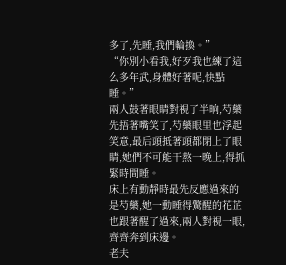多了,先睡,我們輪換。”
“你別小看我,好歹我也練了這么多年武,身體好著呢,快點睡。”
兩人鼓著眼睛對視了半晌,芍藥先捂著嘴笑了,芍藥眼里也浮起笑意,最后頭抵著頭都閉上了眼睛,她們不可能干熬一晚上,得抓緊時間睡。
床上有動靜時最先反應過來的是芍藥,她一動睡得驚醒的花芷也跟著醒了過來,兩人對視一眼,齊齊奔到床邊。
老夫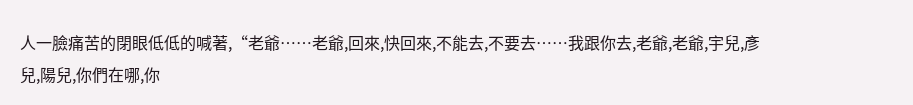人一臉痛苦的閉眼低低的喊著,“老爺……老爺,回來,快回來,不能去,不要去……我跟你去,老爺,老爺,宇兒,彥兒,陽兒,你們在哪,你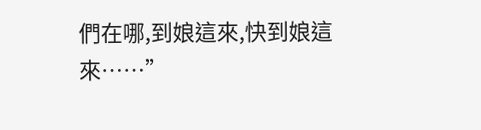們在哪,到娘這來,快到娘這來……”